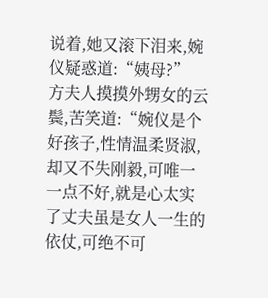说着,她又滚下泪来,婉仪疑惑道:“姨母?”
方夫人摸摸外甥女的云鬓,苦笑道:“婉仪是个好孩子,性情温柔贤淑,却又不失刚毅,可唯一一点不好,就是心太实了丈夫虽是女人一生的依仗,可绝不可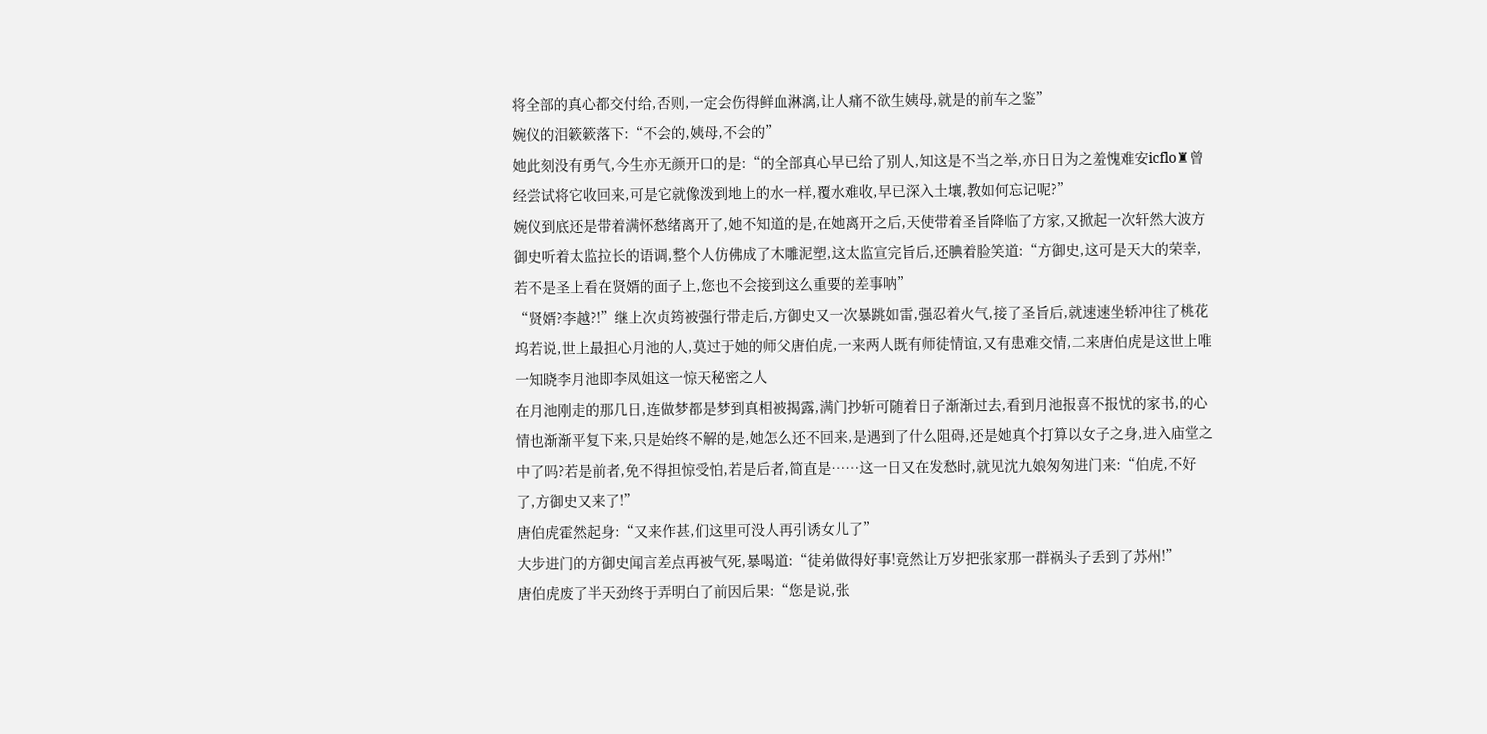将全部的真心都交付给,否则,一定会伤得鲜血淋漓,让人痛不欲生姨母,就是的前车之鉴”
婉仪的泪簌簌落下:“不会的,姨母,不会的”
她此刻没有勇气,今生亦无颜开口的是:“的全部真心早已给了别人,知这是不当之举,亦日日为之羞愧难安icflo♜曾经尝试将它收回来,可是它就像泼到地上的水一样,覆水难收,早已深入土壤,教如何忘记呢?”
婉仪到底还是带着满怀愁绪离开了,她不知道的是,在她离开之后,天使带着圣旨降临了方家,又掀起一次轩然大波方御史听着太监拉长的语调,整个人仿佛成了木雕泥塑,这太监宣完旨后,还腆着脸笑道:“方御史,这可是天大的荣幸,若不是圣上看在贤婿的面子上,您也不会接到这么重要的差事呐”
“贤婿?李越?!”继上次贞筠被强行带走后,方御史又一次暴跳如雷,强忍着火气,接了圣旨后,就速速坐轿冲往了桃花坞若说,世上最担心月池的人,莫过于她的师父唐伯虎,一来两人既有师徒情谊,又有患难交情,二来唐伯虎是这世上唯一知晓李月池即李凤姐这一惊天秘密之人
在月池刚走的那几日,连做梦都是梦到真相被揭露,满门抄斩可随着日子渐渐过去,看到月池报喜不报忧的家书,的心情也渐渐平复下来,只是始终不解的是,她怎么还不回来,是遇到了什么阻碍,还是她真个打算以女子之身,进入庙堂之中了吗?若是前者,免不得担惊受怕,若是后者,简直是……这一日又在发愁时,就见沈九娘匆匆进门来:“伯虎,不好了,方御史又来了!”
唐伯虎霍然起身:“又来作甚,们这里可没人再引诱女儿了”
大步进门的方御史闻言差点再被气死,暴喝道:“徒弟做得好事!竟然让万岁把张家那一群祸头子丢到了苏州!”
唐伯虎废了半天劲终于弄明白了前因后果:“您是说,张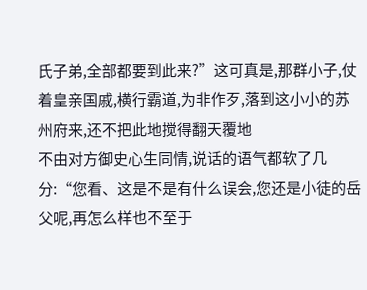氏子弟,全部都要到此来?”这可真是,那群小子,仗着皇亲国戚,横行霸道,为非作歹,落到这小小的苏州府来,还不把此地搅得翻天覆地
不由对方御史心生同情,说话的语气都软了几分:“您看、这是不是有什么误会,您还是小徒的岳父呢,再怎么样也不至于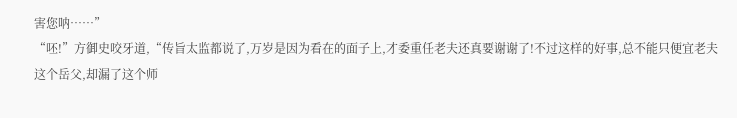害您呐……”
“呸!”方御史咬牙道,“传旨太监都说了,万岁是因为看在的面子上,才委重任老夫还真要谢谢了!不过这样的好事,总不能只便宜老夫这个岳父,却漏了这个师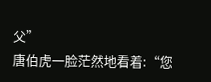父”
唐伯虎一脸茫然地看着:“您